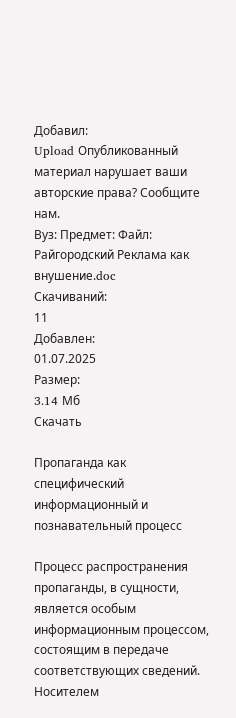Добавил:
Upload Опубликованный материал нарушает ваши авторские права? Сообщите нам.
Вуз: Предмет: Файл:
Райгородский Реклама как внушение.doc
Скачиваний:
11
Добавлен:
01.07.2025
Размер:
3.14 Mб
Скачать

Пропаганда как специфический информационный и познавательный процесс

Процесс распространения пропаганды, в сущности, является особым информационным процессом, состоящим в передаче соответствующих сведений. Носителем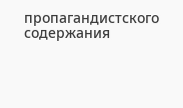пропагандистского содержания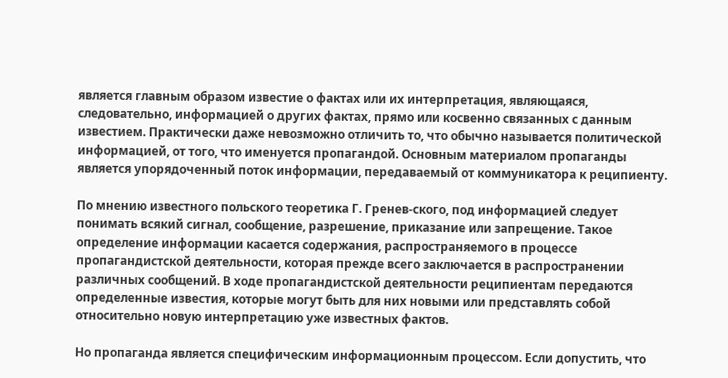является главным образом известие о фактах или их интерпретация, являющаяся, следовательно, информацией о других фактах, прямо или косвенно связанных с данным известием. Практически даже невозможно отличить то, что обычно называется политической информацией, от того, что именуется пропагандой. Основным материалом пропаганды является упорядоченный поток информации, передаваемый от коммуникатора к реципиенту.

По мнению известного польского теоретика Г. Гренев-ского, под информацией следует понимать всякий сигнал, сообщение, разрешение, приказание или запрещение. Такое определение информации касается содержания, распространяемого в процессе пропагандистской деятельности, которая прежде всего заключается в распространении различных сообщений. В ходе пропагандистской деятельности реципиентам передаются определенные известия, которые могут быть для них новыми или представлять собой относительно новую интерпретацию уже известных фактов.

Но пропаганда является специфическим информационным процессом. Если допустить, что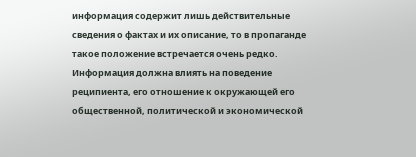информация содержит лишь действительные сведения о фактах и их описание, то в пропаганде такое положение встречается очень редко. Информация должна влиять на поведение реципиента, его отношение к окружающей его общественной, политической и экономической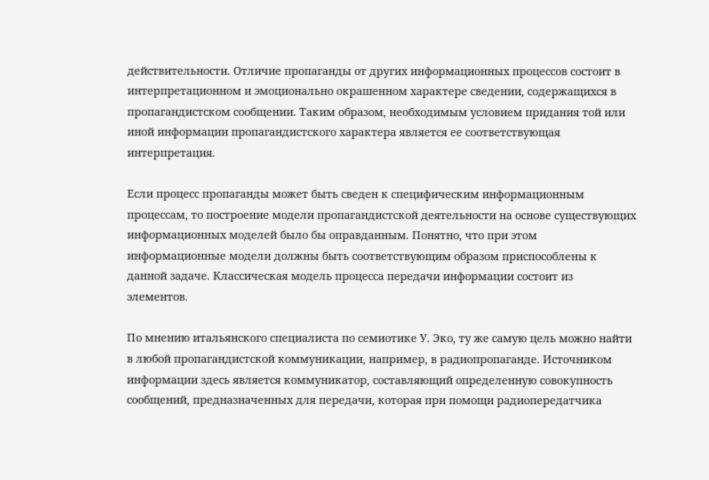действительности. Отличие пропаганды от других информационных процессов состоит в интерпретационном и эмоционально окрашенном характере сведении, содержащихся в пропагандистском сообщении. Таким образом, необходимым условием придания той или иной информации пропагандистского характера является ее соответствующая интерпретация.

Если процесс пропаганды может быть сведен к специфическим информационным процессам, то построение модели пропагандистской деятельности на основе существующих информационных моделей было бы оправданным. Понятно, что при этом информационные модели должны быть соответствующим образом приспособлены к данной задаче. Классическая модель процесса передачи информации состоит из элементов.

По мнению итальянского специалиста по семиотике У. Эко, ту же самую цель можно найти в любой пропагандистской коммуникации, например, в радиопропаганде. Источником информации здесь является коммуникатор, составляющий определенную совокупность сообщений, предназначенных для передачи, которая при помощи радиопередатчика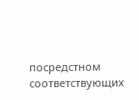посредстном соответствующих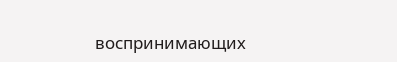воспринимающих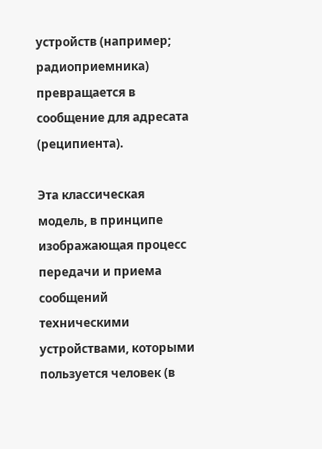устройств (например; радиоприемника) превращается в сообщение для адресата (реципиента).

Эта классическая модель, в принципе изображающая процесс передачи и приема сообщений техническими устройствами, которыми пользуется человек (в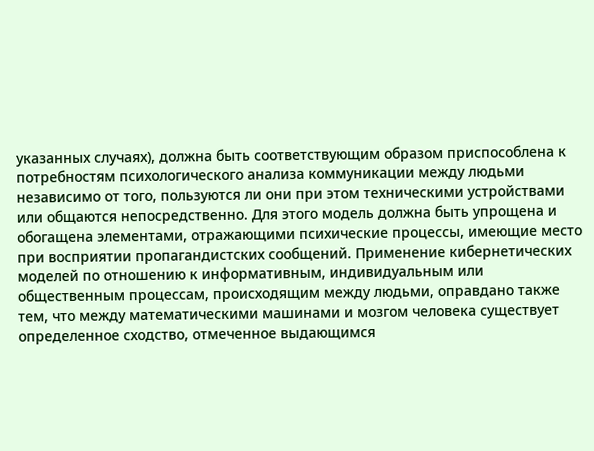указанных случаях), должна быть соответствующим образом приспособлена к потребностям психологического анализа коммуникации между людьми независимо от того, пользуются ли они при этом техническими устройствами или общаются непосредственно. Для этого модель должна быть упрощена и обогащена элементами, отражающими психические процессы, имеющие место при восприятии пропагандистских сообщений. Применение кибернетических моделей по отношению к информативным, индивидуальным или общественным процессам, происходящим между людьми, оправдано также тем, что между математическими машинами и мозгом человека существует определенное сходство, отмеченное выдающимся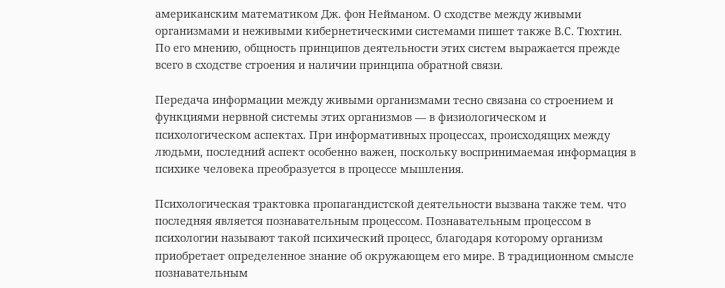американским математиком Дж. фон Нейманом. О сходстве между живыми организмами и неживыми кибернетическими системами пишет также В.С. Тюхтин. По его мнению, общность принципов деятельности этих систем выражается прежде всего в сходстве строения и наличии принципа обратной связи.

Передача информации между живыми организмами тесно связана со строением и функциями нервной системы этих организмов — в физиологическом и психологическом аспектах. При информативных процессах, происходящих между людьми, последний аспект особенно важен, поскольку воспринимаемая информация в психике человека преобразуется в процессе мышления.

Психологическая трактовка пропагандистской деятельности вызвана также тем. что последняя является познавательным процессом. Познавательным процессом в психологии называют такой психический процесс, благодаря которому организм приобретает определенное знание об окружающем его мире. В традиционном смысле познавательным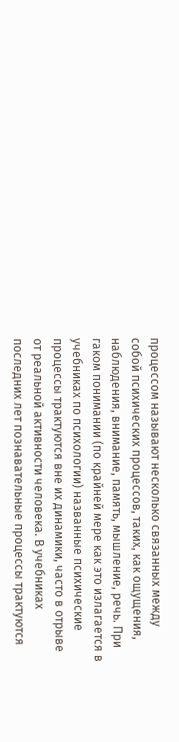процессом называют несколько связанных между собой психических процессов, таких, как ощущения, наблюдения, внимание, память, мышление, речь. При гаком понимании (по крайней мере как это излагается в учебниках по психологии) названные психические процессы трактуются вне их динамики, часто в отрыве от реальной активности человека. В учебниках последних лет познавательные процессы трактуются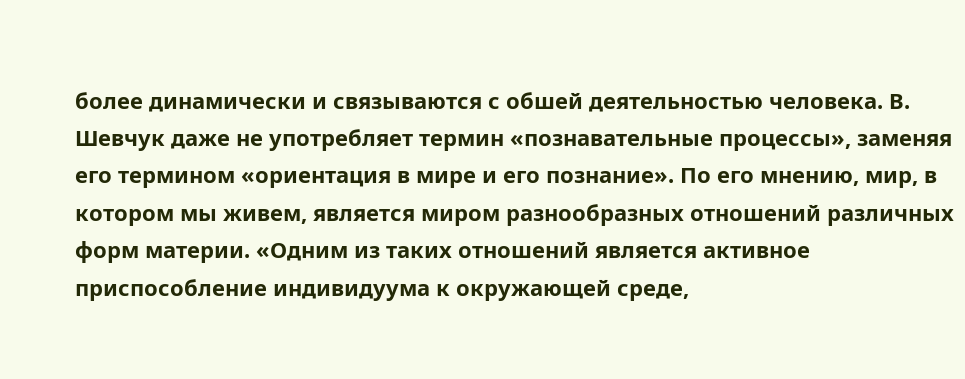более динамически и связываются с обшей деятельностью человека. В. Шевчук даже не употребляет термин «познавательные процессы», заменяя его термином «ориентация в мире и его познание». По его мнению, мир, в котором мы живем, является миром разнообразных отношений различных форм материи. «Одним из таких отношений является активное приспособление индивидуума к окружающей среде,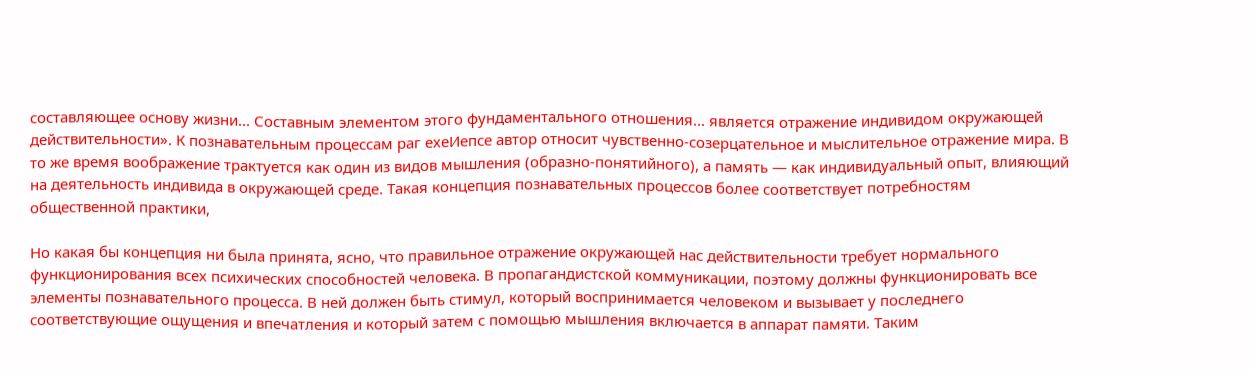составляющее основу жизни... Составным элементом этого фундаментального отношения... является отражение индивидом окружающей действительности». К познавательным процессам раг ехеИепсе автор относит чувственно-созерцательное и мыслительное отражение мира. В то же время воображение трактуется как один из видов мышления (образно-понятийного), а память — как индивидуальный опыт, влияющий на деятельность индивида в окружающей среде. Такая концепция познавательных процессов более соответствует потребностям общественной практики,

Но какая бы концепция ни была принята, ясно, что правильное отражение окружающей нас действительности требует нормального функционирования всех психических способностей человека. В пропагандистской коммуникации, поэтому должны функционировать все элементы познавательного процесса. В ней должен быть стимул, который воспринимается человеком и вызывает у последнего соответствующие ощущения и впечатления и который затем с помощью мышления включается в аппарат памяти. Таким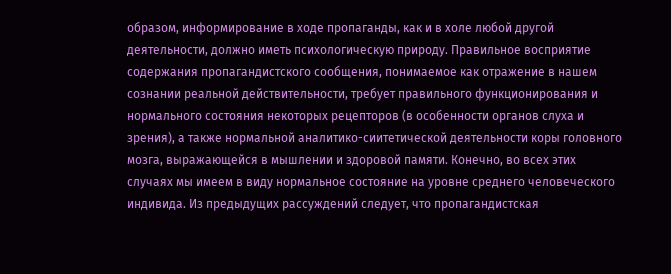образом, информирование в ходе пропаганды, как и в холе любой другой деятельности, должно иметь психологическую природу. Правильное восприятие содержания пропагандистского сообщения, понимаемое как отражение в нашем сознании реальной действительности, требует правильного функционирования и нормального состояния некоторых рецепторов (в особенности органов слуха и зрения), а также нормальной аналитико-сиитетической деятельности коры головного мозга, выражающейся в мышлении и здоровой памяти. Конечно, во всех этих случаях мы имеем в виду нормальное состояние на уровне среднего человеческого индивида. Из предыдущих рассуждений следует, что пропагандистская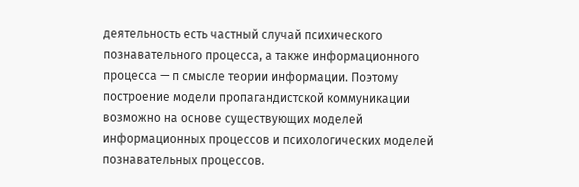деятельность есть частный случай психического познавательного процесса, а также информационного процесса — п смысле теории информации. Поэтому построение модели пропагандистской коммуникации возможно на основе существующих моделей информационных процессов и психологических моделей познавательных процессов.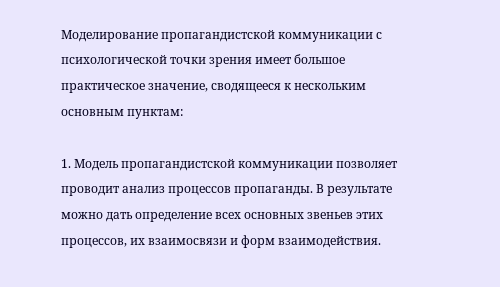Моделирование пропагандистской коммуникации с психологической точки зрения имеет большое практическое значение, сводящееся к нескольким основным пунктам:

1. Модель пропагандистской коммуникации позволяет проводит анализ процессов пропаганды. В результате можно дать определение всех основных звеньев этих процессов, их взаимосвязи и форм взаимодействия.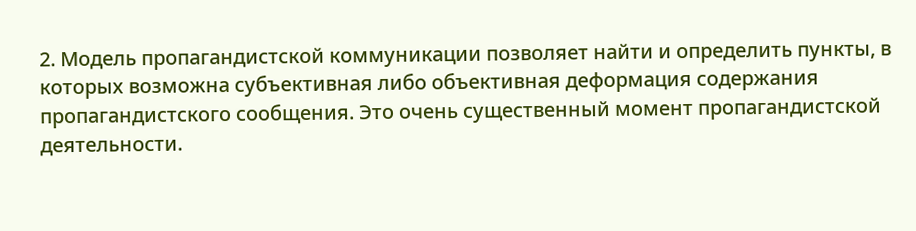2. Модель пропагандистской коммуникации позволяет найти и определить пункты, в которых возможна субъективная либо объективная деформация содержания пропагандистского сообщения. Это очень существенный момент пропагандистской деятельности.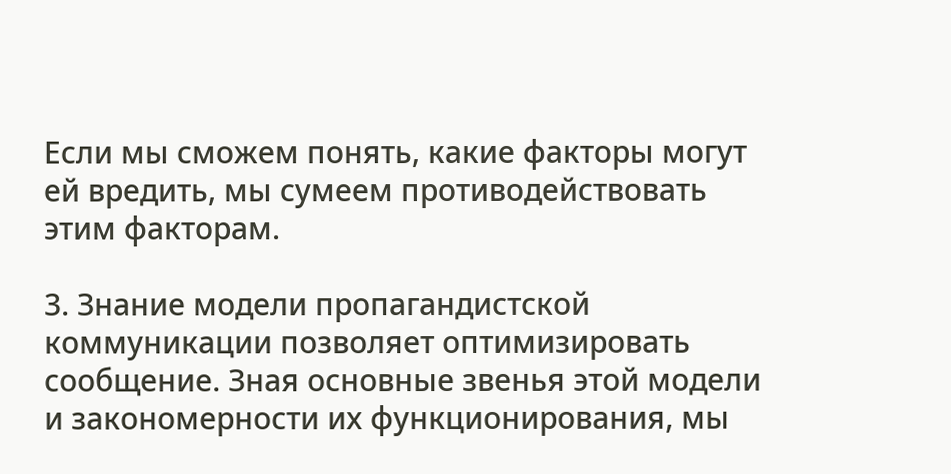Если мы сможем понять, какие факторы могут ей вредить, мы сумеем противодействовать этим факторам.

3. Знание модели пропагандистской коммуникации позволяет оптимизировать сообщение. Зная основные звенья этой модели и закономерности их функционирования, мы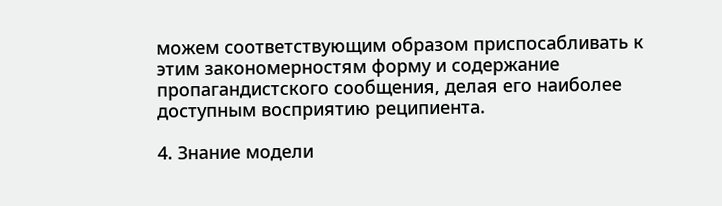можем соответствующим образом приспосабливать к этим закономерностям форму и содержание пропагандистского сообщения, делая его наиболее доступным восприятию реципиента.

4. Знание модели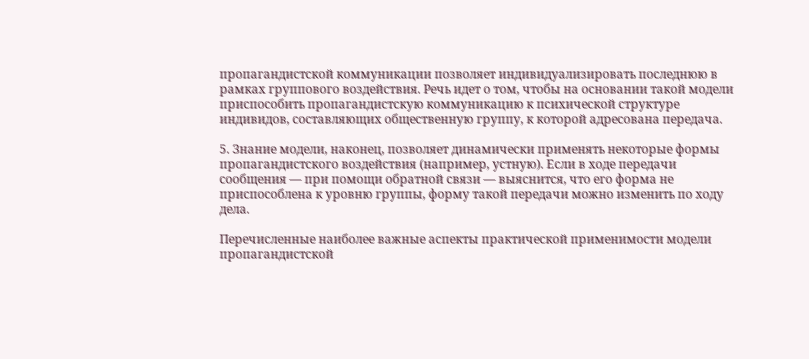пропагандистской коммуникации позволяет индивидуализировать последнюю в рамках группового воздействия. Речь идет о том, чтобы на основании такой модели приспособить пропагандистскую коммуникацию к психической структуре индивидов, составляющих общественную группу, к которой адресована передача.

5. Знание модели, наконец, позволяет динамически применять некоторые формы пропагандистского воздействия (например, устную). Если в ходе передачи сообщения — при помощи обратной связи — выяснится, что его форма не приспособлена к уровню группы, форму такой передачи можно изменить по ходу дела.

Перечисленные наиболее важные аспекты практической применимости модели пропагандистской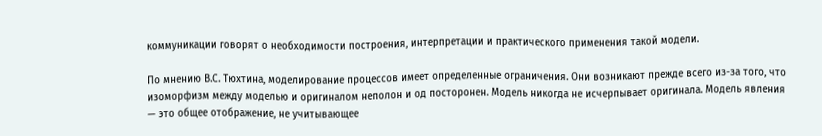коммуникации говорят о необходимости построения, интерпретации и практического применения такой модели.

По мнению В.С. Тюхтина, моделирование процессов имеет определенные ограничения. Они возникают прежде всего из-за того, что изоморфизм между моделью и оригиналом неполон и од посторонен. Модель никогда не исчерпывает оригинала. Модель явления — это общее отображение, не учитывающее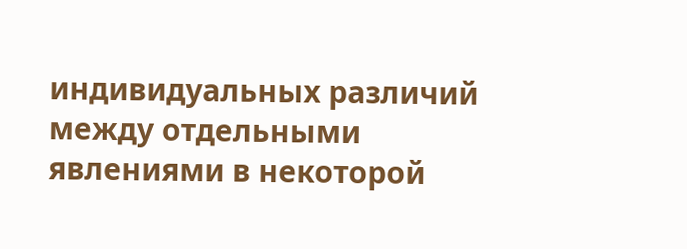индивидуальных различий между отдельными явлениями в некоторой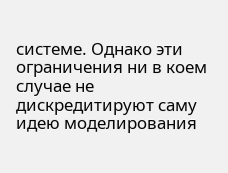системе. Однако эти ограничения ни в коем случае не дискредитируют саму идею моделирования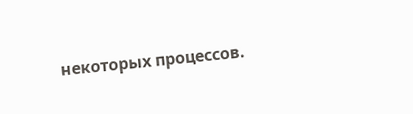некоторых процессов.